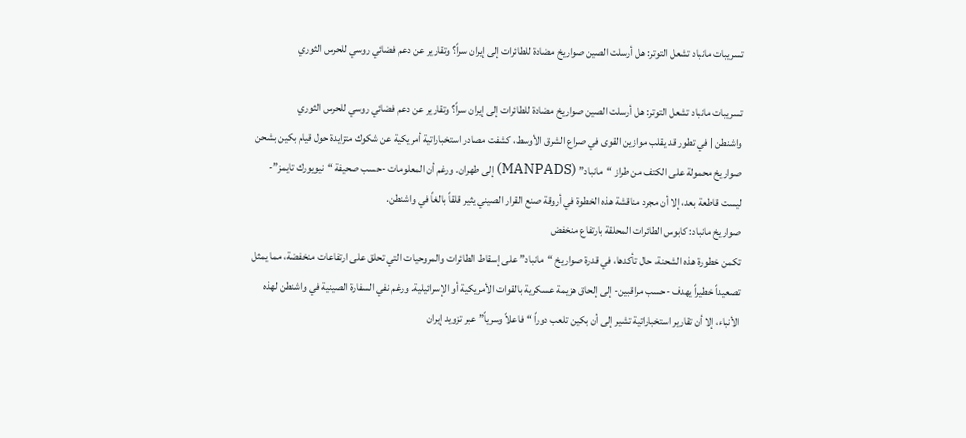تسريبات مانباد تشعل التوتر: هل أرسلت الصين صواريخ مضادة للطائرات إلى إيران سراً؟ وتقارير عن دعم فضائي روسي للحرس الثوري

تسريبات مانباد تشعل التوتر: هل أرسلت الصين صواريخ مضادة للطائرات إلى إيران سراً؟ وتقارير عن دعم فضائي روسي للحرس الثوري
واشنطن | في تطور قد يقلب موازين القوى في صراع الشرق الأوسط، كشفت مصادر استخباراتية أمريكية عن شكوك متزايدة حول قيام بكين بشحن صواريخ محمولة على الكتف من طراز “مانباد” (MANPADS) إلى طهران. ورغم أن المعلومات -حسب صحيفة “نيويورك تايمز”- ليست قاطعة بعد، إلا أن مجرد مناقشة هذه الخطوة في أروقة صنع القرار الصيني يثير قلقاً بالغاً في واشنطن.
صواريخ مانباد: كابوس الطائرات المحلقة بارتفاع منخفض
تكمن خطورة هذه الشحنة، حال تأكدها، في قدرة صواريخ “مانباد” على إسقاط الطائرات والمروحيات التي تحلق على ارتفاعات منخفضة، مما يمثل تصعيداً خطيراً يهدف -حسب مراقبين- إلى إلحاق هزيمة عسكرية بالقوات الأمريكية أو الإسرائيلية. ورغم نفي السفارة الصينية في واشنطن لهذه الأنباء، إلا أن تقارير استخباراتية تشير إلى أن بكين تلعب دوراً “فاعلاً وسرياً” عبر تزويد إيران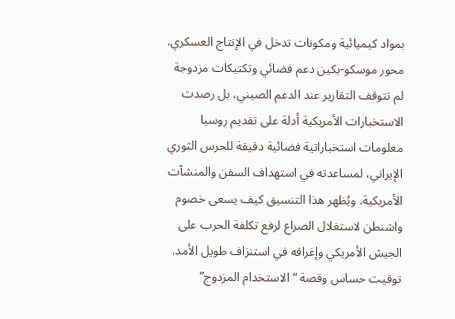بمواد كيميائية ومكونات تدخل في الإنتاج العسكري.
محور موسكو-بكين دعم فضائي وتكتيكات مزدوجة
لم تتوقف التقارير عند الدعم الصيني، بل رصدت الاستخبارات الأمريكية أدلة على تقديم روسيا معلومات استخباراتية فضائية دقيقة للحرس الثوري الإيراني، لمساعدته في استهداف السفن والمنشآت الأمريكية. ويُظهر هذا التنسيق كيف يسعى خصوم واشنطن لاستغلال الصراع لرفع تكلفة الحرب على الجيش الأمريكي وإغراقه في استنزاف طويل الأمد.
توقيت حساس وقصة “الاستخدام المزدوج”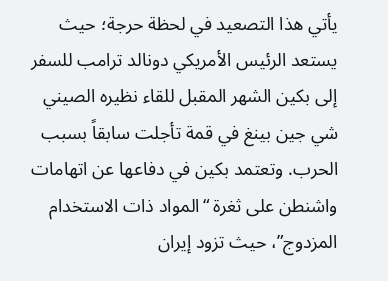يأتي هذا التصعيد في لحظة حرجة؛ حيث يستعد الرئيس الأمريكي دونالد ترامب للسفر إلى بكين الشهر المقبل للقاء نظيره الصيني شي جين بينغ في قمة تأجلت سابقاً بسبب الحرب. وتعتمد بكين في دفاعها عن اتهامات واشنطن على ثغرة “المواد ذات الاستخدام المزدوج”، حيث تزود إيران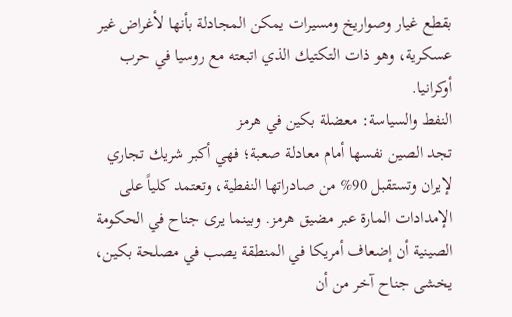بقطع غيار وصواريخ ومسيرات يمكن المجادلة بأنها لأغراض غير عسكرية، وهو ذات التكتيك الذي اتبعته مع روسيا في حرب أوكرانيا.
النفط والسياسة: معضلة بكين في هرمز
تجد الصين نفسها أمام معادلة صعبة؛ فهي أكبر شريك تجاري لإيران وتستقبل 90% من صادراتها النفطية، وتعتمد كلياً على الإمدادات المارة عبر مضيق هرمز. وبينما يرى جناح في الحكومة الصينية أن إضعاف أمريكا في المنطقة يصب في مصلحة بكين، يخشى جناح آخر من أن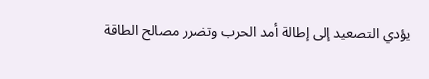يؤدي التصعيد إلى إطالة أمد الحرب وتضرر مصالح الطاقة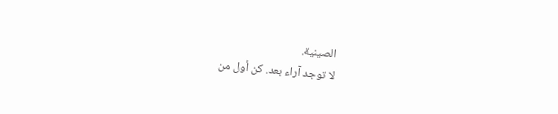الصينية.
لا توجد آراء بعد. كن أول من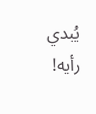يُبدي رأيه!